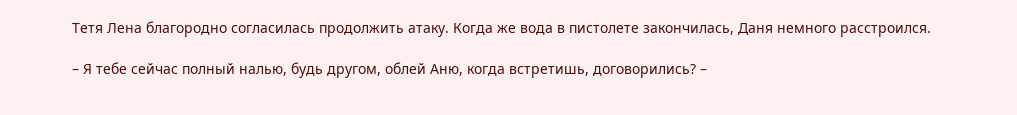Тетя Лена благородно согласилась продолжить атаку. Когда же вода в пистолете закончилась, Даня немного расстроился.

– Я тебе сейчас полный налью, будь другом, облей Аню, когда встретишь, договорились? –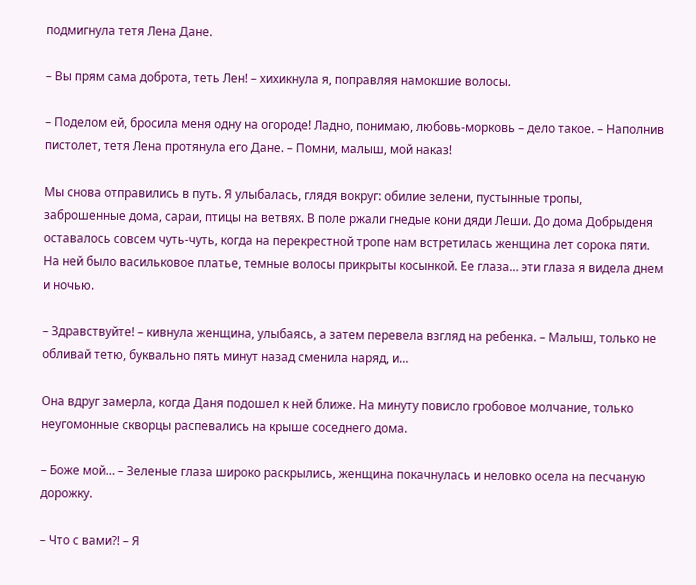подмигнула тетя Лена Дане.

– Вы прям сама доброта, теть Лен! – хихикнула я, поправляя намокшие волосы.

– Поделом ей, бросила меня одну на огороде! Ладно, понимаю, любовь-морковь – дело такое. – Наполнив пистолет, тетя Лена протянула его Дане. – Помни, малыш, мой наказ!

Мы снова отправились в путь. Я улыбалась, глядя вокруг: обилие зелени, пустынные тропы, заброшенные дома, сараи, птицы на ветвях. В поле ржали гнедые кони дяди Леши. До дома Добрыденя оставалось совсем чуть‐чуть, когда на перекрестной тропе нам встретилась женщина лет сорока пяти. На ней было васильковое платье, темные волосы прикрыты косынкой. Ее глаза… эти глаза я видела днем и ночью.

– Здравствуйте! – кивнула женщина, улыбаясь, а затем перевела взгляд на ребенка. – Малыш, только не обливай тетю, буквально пять минут назад сменила наряд, и…

Она вдруг замерла, когда Даня подошел к ней ближе. На минуту повисло гробовое молчание, только неугомонные скворцы распевались на крыше соседнего дома.

– Боже мой… – Зеленые глаза широко раскрылись, женщина покачнулась и неловко осела на песчаную дорожку.

– Что с вами?! – Я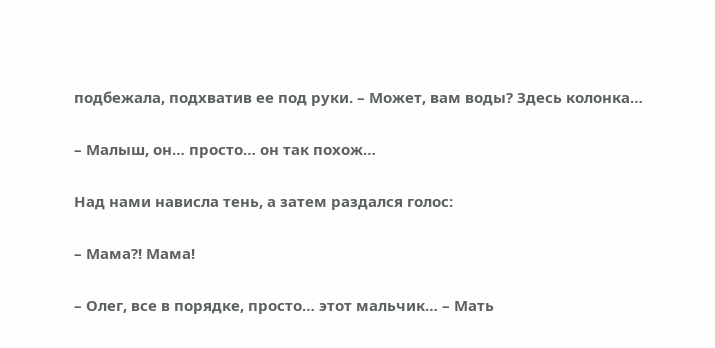подбежала, подхватив ее под руки. – Может, вам воды? Здесь колонка…

– Малыш, он… просто… он так похож…

Над нами нависла тень, а затем раздался голос:

– Мама?! Мама!

– Олег, все в порядке, просто… этот мальчик… – Мать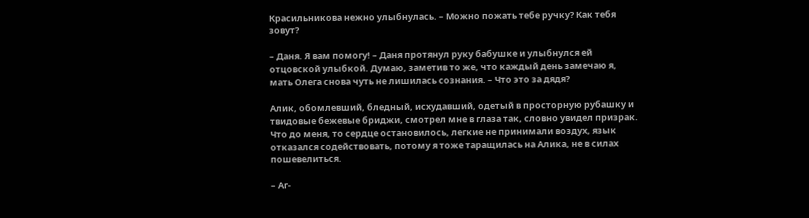Красильникова нежно улыбнулась. – Можно пожать тебе ручку? Как тебя зовут?

– Даня. Я вам помогу! – Даня протянул руку бабушке и улыбнулся ей отцовской улыбкой. Думаю, заметив то же, что каждый день замечаю я, мать Олега снова чуть не лишилась сознания. – Что это за дядя?

Алик, обомлевший, бледный, исхудавший, одетый в просторную рубашку и твидовые бежевые бриджи, смотрел мне в глаза так, словно увидел призрак. Что до меня, то сердце остановилось, легкие не принимали воздух, язык отказался содействовать, потому я тоже таращилась на Алика, не в силах пошевелиться.

– Аг-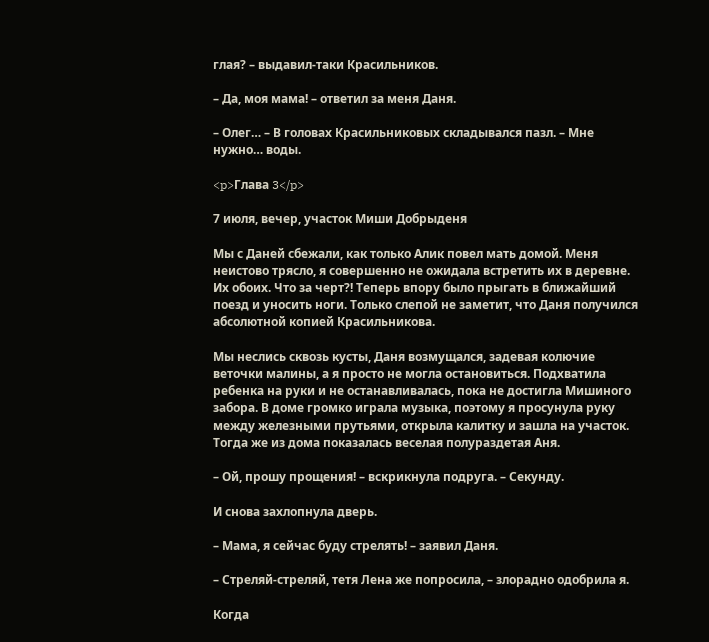глая? – выдавил‐таки Красильников.

– Да, моя мама! – ответил за меня Даня.

– Олег… – В головах Красильниковых складывался пазл. – Мне нужно… воды.

<p>Глава 3</p>

7 июля, вечер, участок Миши Добрыденя

Мы с Даней сбежали, как только Алик повел мать домой. Меня неистово трясло, я совершенно не ожидала встретить их в деревне. Их обоих. Что за черт?! Теперь впору было прыгать в ближайший поезд и уносить ноги. Только слепой не заметит, что Даня получился абсолютной копией Красильникова.

Мы неслись сквозь кусты, Даня возмущался, задевая колючие веточки малины, а я просто не могла остановиться. Подхватила ребенка на руки и не останавливалась, пока не достигла Мишиного забора. В доме громко играла музыка, поэтому я просунула руку между железными прутьями, открыла калитку и зашла на участок. Тогда же из дома показалась веселая полураздетая Аня.

– Ой, прошу прощения! – вскрикнула подруга. – Секунду.

И снова захлопнула дверь.

– Мама, я сейчас буду стрелять! – заявил Даня.

– Стреляй-стреляй, тетя Лена же попросила, – злорадно одобрила я.

Когда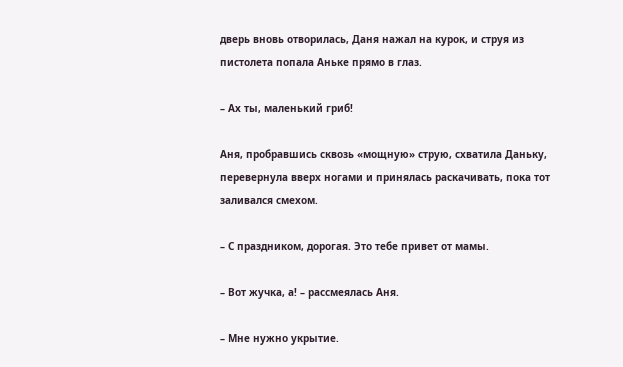дверь вновь отворилась, Даня нажал на курок, и струя из пистолета попала Аньке прямо в глаз.

– Ах ты, маленький гриб!

Аня, пробравшись сквозь «мощную» струю, схватила Даньку, перевернула вверх ногами и принялась раскачивать, пока тот заливался смехом.

– С праздником, дорогая. Это тебе привет от мамы.

– Вот жучка, а! – рассмеялась Аня.

– Мне нужно укрытие.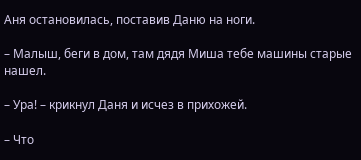Аня остановилась, поставив Даню на ноги.

– Малыш, беги в дом, там дядя Миша тебе машины старые нашел.

– Ура! – крикнул Даня и исчез в прихожей.

– Что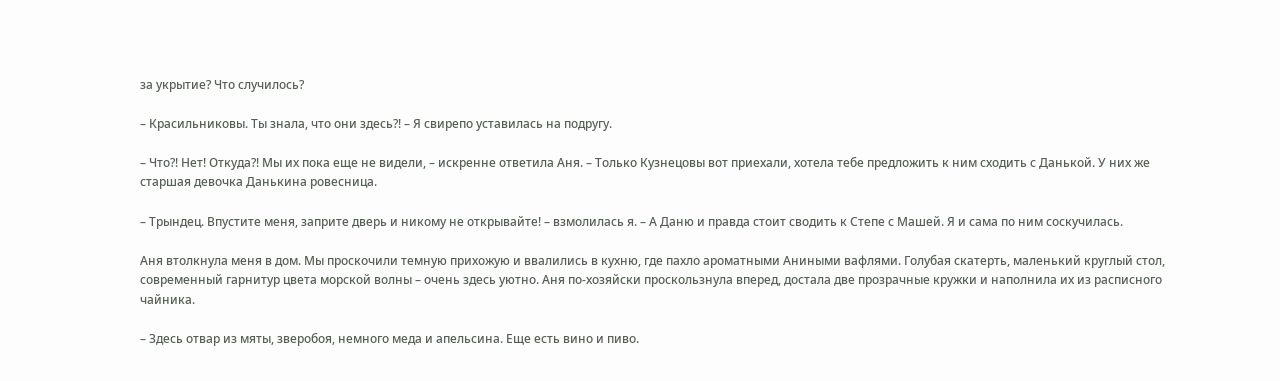за укрытие? Что случилось?

– Красильниковы. Ты знала, что они здесь?! – Я свирепо уставилась на подругу.

– Что?! Нет! Откуда?! Мы их пока еще не видели, – искренне ответила Аня. – Только Кузнецовы вот приехали, хотела тебе предложить к ним сходить с Данькой. У них же старшая девочка Данькина ровесница.

– Трындец. Впустите меня, заприте дверь и никому не открывайте! – взмолилась я. – А Даню и правда стоит сводить к Степе с Машей. Я и сама по ним соскучилась.

Аня втолкнула меня в дом. Мы проскочили темную прихожую и ввалились в кухню, где пахло ароматными Аниными вафлями. Голубая скатерть, маленький круглый стол, современный гарнитур цвета морской волны – очень здесь уютно. Аня по‐хозяйски проскользнула вперед, достала две прозрачные кружки и наполнила их из расписного чайника.

– Здесь отвар из мяты, зверобоя, немного меда и апельсина. Еще есть вино и пиво.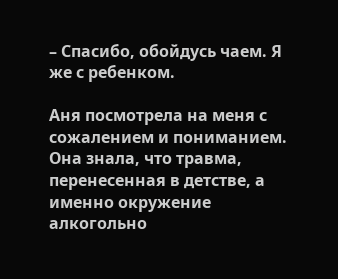– Спасибо, обойдусь чаем. Я же с ребенком.

Аня посмотрела на меня с сожалением и пониманием. Она знала, что травма, перенесенная в детстве, а именно окружение алкогольно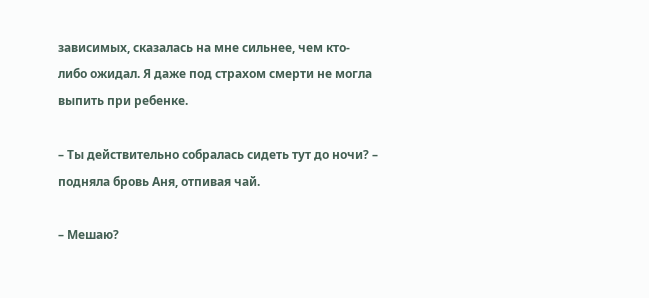зависимых, сказалась на мне сильнее, чем кто‐либо ожидал. Я даже под страхом смерти не могла выпить при ребенке.

– Ты действительно собралась сидеть тут до ночи? – подняла бровь Аня, отпивая чай.

– Мешаю?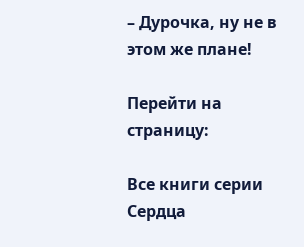– Дурочка, ну не в этом же плане!

Перейти на страницу:

Все книги серии Сердца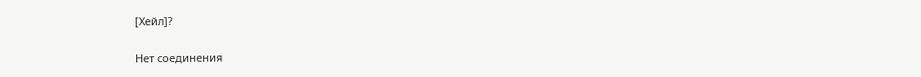[Хейл]?

Нет соединения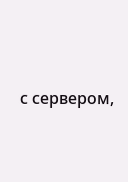с сервером,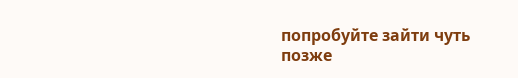попробуйте зайти чуть позже